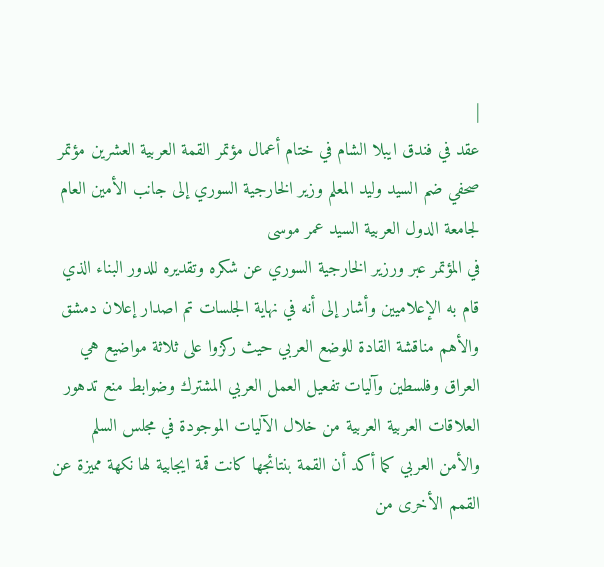|
عقد في فندق ايبلا الشام في ختام أعمال مؤتمر القمة العربية العشرين مؤتمر صحفي ضم السيد وليد المعلم وزير الخارجية السوري إلى جانب الأمين العام لجامعة الدول العربية السيد عمر موسى
في المؤتمر عبر ورزير الخارجية السوري عن شكره وتقديره للدور البناء الذي قام به الإعلاميين وأشار إلى أنه في نهاية الجلسات تم اصدار إعلان دمشق والأهم مناقشة القادة للوضع العربي حيث ركزوا على ثلاثة مواضيع هي العراق وفلسطين وآليات تفعيل العمل العربي المشترك وضوابط منع تدهور العلاقات العربية العربية من خلال الآليات الموجودة في مجلس السلم والأمن العربي كما أكد أن القمة بنتائجها كانت قمة ايجابية لها نكهة مميزة عن القمم الأخرى من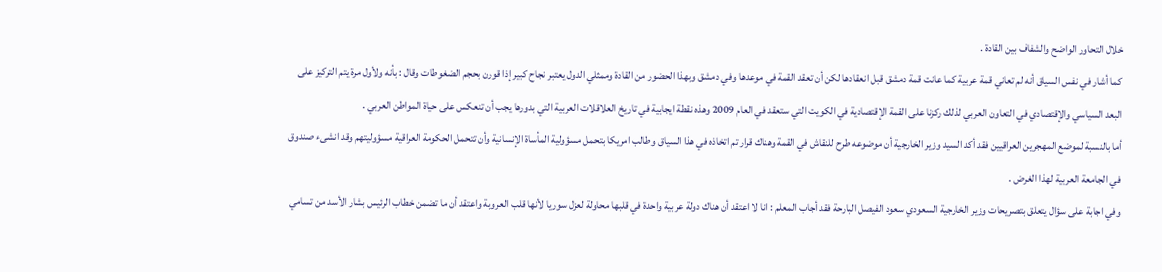خلال التحاور الواضح والشفاف بين القادة .
كما أشار في نفس السياق أنه لم تعاني قمة عربية كما عانت قمة دمشق قبل انعقادها لكن أن تعقد القمة في موعدها وفي دمشق وبهذا الحضور من القادة وممثلي الدول يعتبر نجاح كبير إذا قورن بحجم الضغوطات وقال : بأنه ولأول مرة يتم التركيز على البعد السياسي والإقتصادي في التعاون العربي لذلك ركزنا على القمة الإقتصادية في الكويت التي ستعقد في العام 2009 وهذه نقطة ايجابية في تاريخ العلاقلات العربية التي بدورها يجب أن تنعكس على حياة المواطن العربي .
أما بالنسبة لموضع المهجرين العراقيين فقد أكد السيد وزير الخارجية أن موضوعه طرح للنقاش في القمة وهناك قرار تم اتخاذه في هذا السياق وطالب امريكا بتحمل مسؤولية المأساة الإنسانية وأن تتحمل الحكومة العراقية مسؤوليتهم وقد انشىء صندوق في الجامعة العربية لهذا الغرض .
وفي اجابة على سؤال يتعلق بتصريحات وزير الخارجية السعودي سعود الفيصل البارحة فقد أجاب المعلم : انا لا اعتقد أن هناك دولة عربية واحدة في قلبها محاولة لعزل سوريا لأنها قلب العروبة واعتقد أن ما تضمن خطاب الرئيس بشار الأسد من تسامي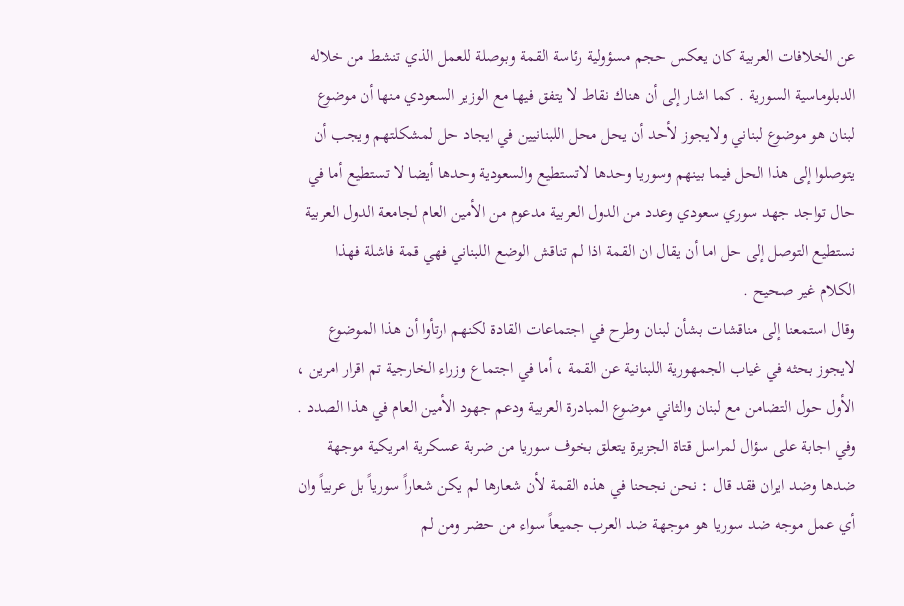عن الخلافات العربية كان يعكس حجم مسؤولية رئاسة القمة وبوصلة للعمل الذي تنشط من خلاله الدبلوماسية السورية . كما اشار إلى أن هناك نقاط لا يتفق فيها مع الوزير السعودي منها أن موضوع لبنان هو موضوع لبناني ولايجوز لأحد أن يحل محل اللبنانيين في ايجاد حل لمشكلتهم ويجب أن يتوصلوا إلى هذا الحل فيما بينهم وسوريا وحدها لاتستطيع والسعودية وحدها أيضا لا تستطيع أما في حال تواجد جهد سوري سعودي وعدد من الدول العربية مدعوم من الأمين العام لجامعة الدول العربية نستطيع التوصل إلى حل اما أن يقال ان القمة اذا لم تناقش الوضع اللبناني فهي قمة فاشلة فهذا الكلام غير صحيح .
وقال استمعنا إلى مناقشات بشأن لبنان وطرح في اجتماعات القادة لكنهم ارتأوا أن هذا الموضوع لايجوز بحثه في غياب الجمهورية اللبنانية عن القمة ، أما في اجتماع وزراء الخارجية تم اقرار امرين ، الأول حول التضامن مع لبنان والثاني موضوع المبادرة العربية ودعم جهود الأمين العام في هذا الصدد .
وفي اجابة على سؤال لمراسل قتاة الجزيرة يتعلق بخوف سوريا من ضربة عسكرية امريكية موجهة ضدها وضد ايران فقد قال : نحن نجحنا في هذه القمة لأن شعارها لم يكن شعاراً سورياً بل عربياً وان أي عمل موجه ضد سوريا هو موجهة ضد العرب جميعاً سواء من حضر ومن لم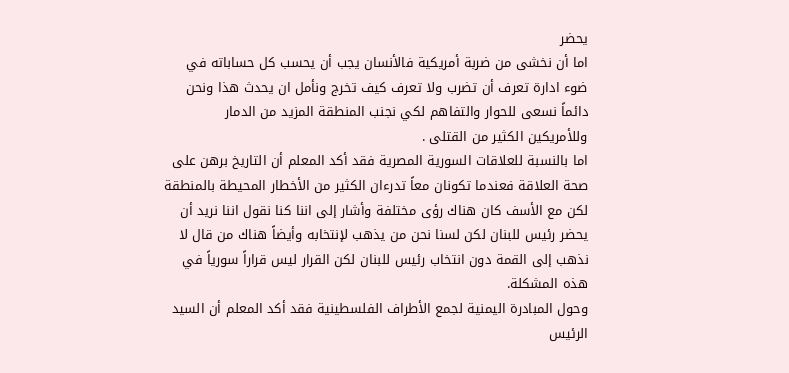يحضر
اما أن نخشى من ضربة أمريكية فالأنسان يجب أن يحسب كل حساباته في ضوء ادارة تعرف أن تضرب ولا تعرف كيف تخرج ونأمل ان يحدث هذا ونحن دائماً نسعى للحوار والتفاهم لكي نجنب المنطقة المزيد من الدمار وللأمريكين الكثير من القتلى .
اما بالنسبة للعلاقات السورية المصرية فقد أكد المعلم أن التاريخ برهن على صحة العلاقة فعندما تكونان معاً تدرءان الكثير من الأخطار المحيطة بالمنطقة لكن مع الأسف كان هناك رؤى مختلفة وأشار إلى اننا كنا نقول اننا نريد أن يحضر رئيس للبنان لكن لسنا نحن من يذهب لإنتخابه وأيضاً هناك من قال لا نذهب إلى القمة دون انتخاب رئيس للبنان لكن القرار ليس قراراً سورياً في هذه المشكلة.
وحول المبادرة اليمنية لجمع الأطراف الفلسطينية فقد أكد المعلم أن السيد الرئيس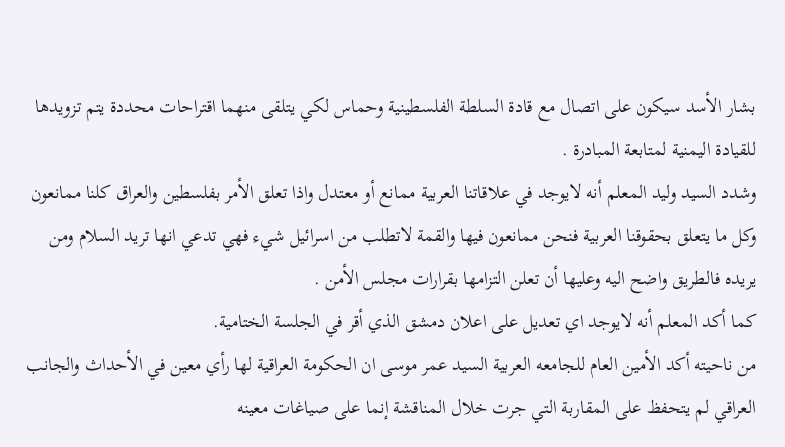بشار الأسد سيكون على اتصال مع قادة السلطة الفلسطينية وحماس لكي يتلقى منهما اقتراحات محددة يتم تزويدها للقيادة اليمنية لمتابعة المبادرة .
وشدد السيد وليد المعلم أنه لايوجد في علاقاتنا العربية ممانع أو معتدل واذا تعلق الأمر بفلسطين والعراق كلنا ممانعون وكل ما يتعلق بحقوقنا العربية فنحن ممانعون فيها والقمة لاتطلب من اسرائيل شيء فهي تدعي انها تريد السلام ومن يريده فالطريق واضح اليه وعليها أن تعلن التزامها بقرارات مجلس الأمن .
كما أكد المعلم أنه لايوجد اي تعديل على اعلان دمشق الذي أقر في الجلسة الختامية.
من ناحيته أكد الأمين العام للجامعه العربية السيد عمر موسى ان الحكومة العراقية لها رأي معين في الأحداث والجانب العراقي لم يتحفظ على المقاربة التي جرت خلال المناقشة إنما على صياغات معينه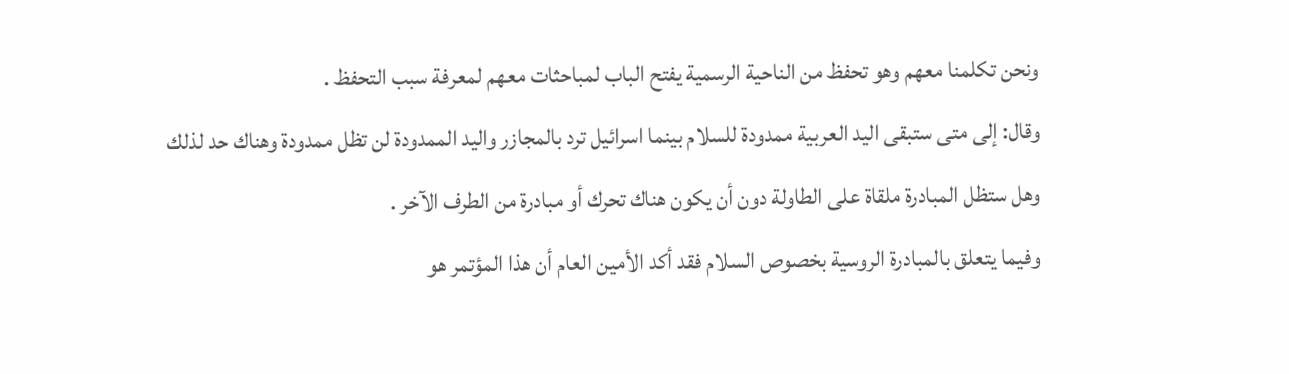ونحن تكلمنا معهم وهو تحفظ من الناحية الرسمية يفتح الباب لمباحثات معهم لمعرفة سبب التحفظ .
وقال: إلى متى ستبقى اليد العربية ممدودة للسلام بينما اسرائيل ترد بالمجازر واليد الممدودة لن تظل ممدودة وهناك حد لذلك وهل ستظل المبادرة ملقاة على الطاولة دون أن يكون هناك تحرك أو مبادرة من الطرف الآخر .
وفيما يتعلق بالمبادرة الروسية بخصوص السلام فقد أكد الأمين العام أن هذا المؤتمر هو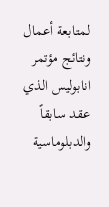لمتابعة أعمال ونتائج مؤتمر انابوليس الذي عقد سابقاً والدبلوماسية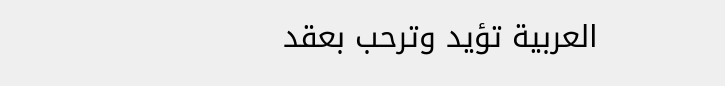العربية تؤيد وترحب بعقد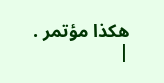هكذا مؤتمر .
|